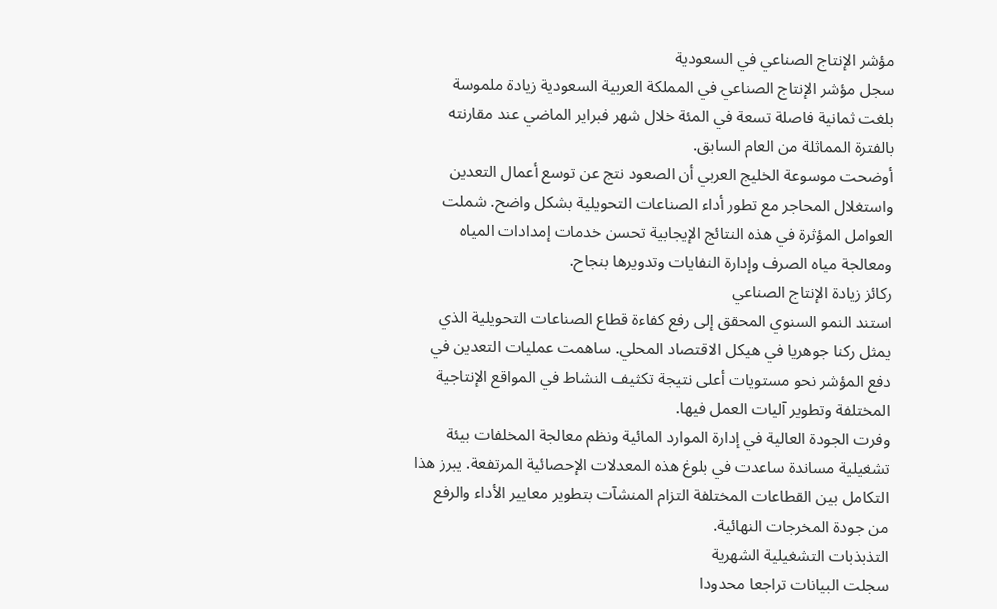مؤشر الإنتاج الصناعي في السعودية
سجل مؤشر الإنتاج الصناعي في المملكة العربية السعودية زيادة ملموسة بلغت ثمانية فاصلة تسعة في المئة خلال شهر فبراير الماضي عند مقارنته بالفترة المماثلة من العام السابق.
أوضحت موسوعة الخليج العربي أن الصعود نتج عن توسع أعمال التعدين واستغلال المحاجر مع تطور أداء الصناعات التحويلية بشكل واضح. شملت العوامل المؤثرة في هذه النتائج الإيجابية تحسن خدمات إمدادات المياه ومعالجة مياه الصرف وإدارة النفايات وتدويرها بنجاح.
ركائز زيادة الإنتاج الصناعي
استند النمو السنوي المحقق إلى رفع كفاءة قطاع الصناعات التحويلية الذي يمثل ركنا جوهريا في هيكل الاقتصاد المحلي. ساهمت عمليات التعدين في دفع المؤشر نحو مستويات أعلى نتيجة تكثيف النشاط في المواقع الإنتاجية المختلفة وتطوير آليات العمل فيها.
وفرت الجودة العالية في إدارة الموارد المائية ونظم معالجة المخلفات بيئة تشغيلية مساندة ساعدت في بلوغ هذه المعدلات الإحصائية المرتفعة. يبرز هذا التكامل بين القطاعات المختلفة التزام المنشآت بتطوير معايير الأداء والرفع من جودة المخرجات النهائية.
التذبذبات التشغيلية الشهرية
سجلت البيانات تراجعا محدودا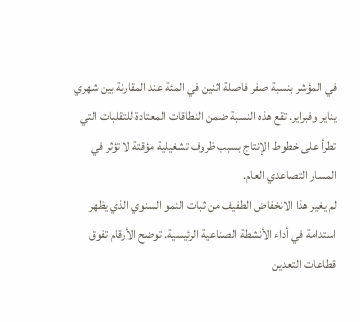في المؤشر بنسبة صفر فاصلة اثنين في المئة عند المقارنة بين شهري يناير وفبراير. تقع هذه النسبة ضمن النطاقات المعتادة للتقلبات التي تطرأ على خطوط الإنتاج بسبب ظروف تشغيلية مؤقتة لا تؤثر في المسار التصاعدي العام.
لم يغير هذا الانخفاض الطفيف من ثبات النمو السنوي الذي يظهر استدامة في أداء الأنشطة الصناعية الرئيسية. توضح الأرقام تفوق قطاعات التعدين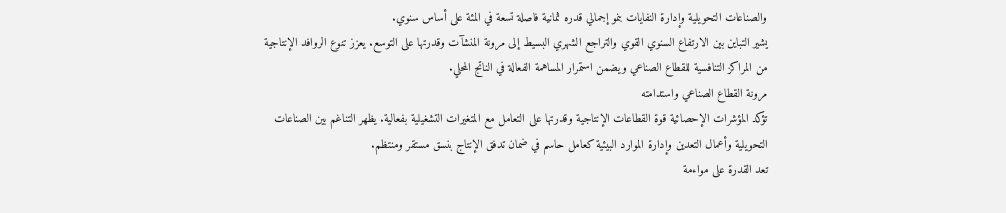والصناعات التحويلية وإدارة النفايات بنمو إجمالي قدره ثمانية فاصلة تسعة في المئة على أساس سنوي.
يشير التباين بين الارتفاع السنوي القوي والتراجع الشهري البسيط إلى مرونة المنشآت وقدرتها على التوسع. يعزز تنوع الروافد الإنتاجية من المراكز التنافسية للقطاع الصناعي ويضمن استمرار المساهمة الفعالة في الناتج المحلي.
مرونة القطاع الصناعي واستدامته
تؤكد المؤشرات الإحصائية قوة القطاعات الإنتاجية وقدرتها على التعامل مع المتغيرات التشغيلية بفعالية. يظهر التناغم بين الصناعات التحويلية وأعمال التعدين وإدارة الموارد البيئية كعامل حاسم في ضمان تدفق الإنتاج بنسق مستقر ومنتظم.
تعد القدرة على مواءمة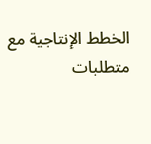الخطط الإنتاجية مع متطلبات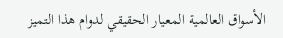الأسواق العالمية المعيار الحقيقي لدوام هذا التميز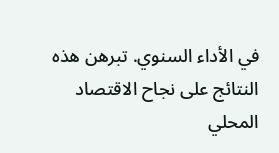في الأداء السنوي. تبرهن هذه النتائج على نجاح الاقتصاد المحلي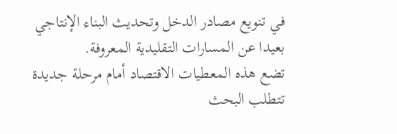في تنويع مصادر الدخل وتحديث البناء الإنتاجي بعيدا عن المسارات التقليدية المعروفة.
تضع هذه المعطيات الاقتصاد أمام مرحلة جديدة تتطلب البحث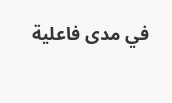في مدى فاعلية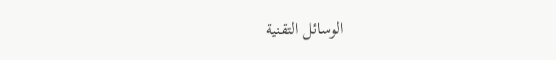الوسائل التقنية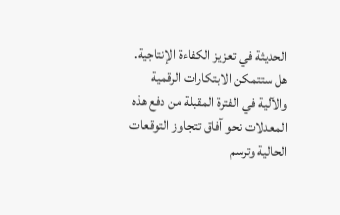الحديثة في تعزيز الكفاءة الإنتاجية. هل ستتمكن الابتكارات الرقمية والآلية في الفترة المقبلة من دفع هذه المعدلات نحو آفاق تتجاوز التوقعات الحالية وترسم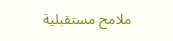ملامح مستقبلية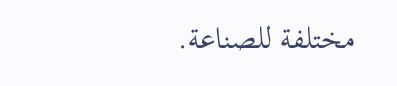مختلفة للصناعة.